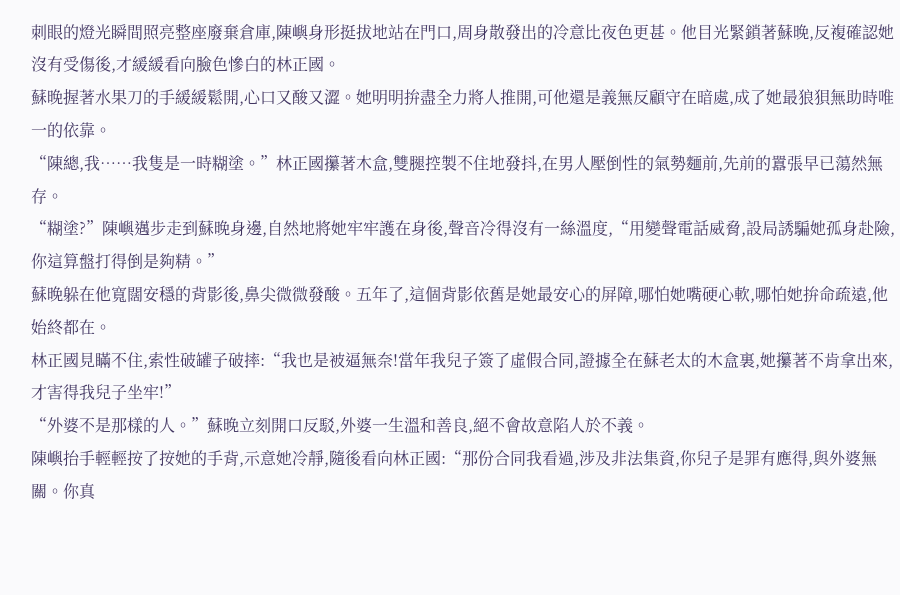刺眼的燈光瞬間照亮整座廢棄倉庫,陳嶼身形挺拔地站在門口,周身散發出的冷意比夜色更甚。他目光緊鎖著蘇晚,反複確認她沒有受傷後,才緩緩看向臉色慘白的林正國。
蘇晚握著水果刀的手緩緩鬆開,心口又酸又澀。她明明拚盡全力將人推開,可他還是義無反顧守在暗處,成了她最狼狽無助時唯一的依靠。
“陳總,我……我隻是一時糊塗。”林正國攥著木盒,雙腿控製不住地發抖,在男人壓倒性的氣勢麵前,先前的囂張早已蕩然無存。
“糊塗?”陳嶼邁步走到蘇晚身邊,自然地將她牢牢護在身後,聲音冷得沒有一絲溫度,“用變聲電話威脅,設局誘騙她孤身赴險,你這算盤打得倒是夠精。”
蘇晚躲在他寬闊安穩的背影後,鼻尖微微發酸。五年了,這個背影依舊是她最安心的屏障,哪怕她嘴硬心軟,哪怕她拚命疏遠,他始終都在。
林正國見瞞不住,索性破罐子破摔:“我也是被逼無奈!當年我兒子簽了虛假合同,證據全在蘇老太的木盒裏,她攥著不肯拿出來,才害得我兒子坐牢!”
“外婆不是那樣的人。”蘇晚立刻開口反駁,外婆一生溫和善良,絕不會故意陷人於不義。
陳嶼抬手輕輕按了按她的手背,示意她冷靜,隨後看向林正國:“那份合同我看過,涉及非法集資,你兒子是罪有應得,與外婆無關。你真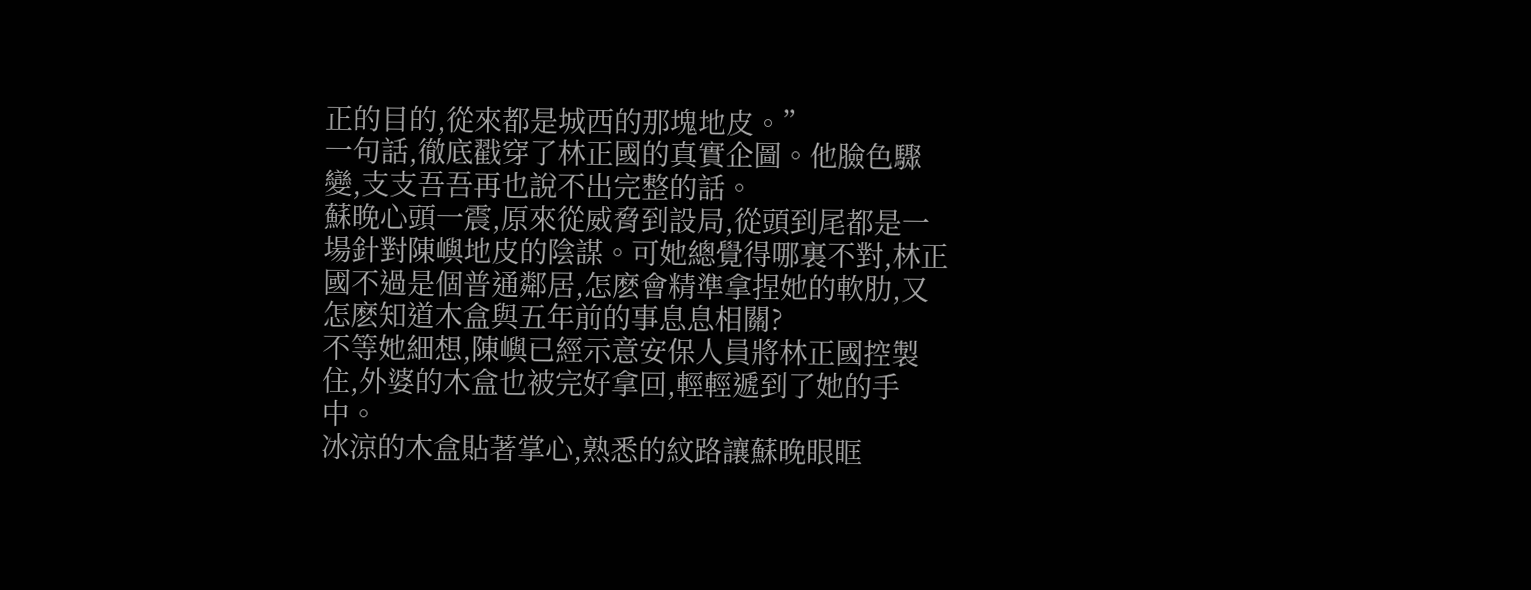正的目的,從來都是城西的那塊地皮。”
一句話,徹底戳穿了林正國的真實企圖。他臉色驟變,支支吾吾再也說不出完整的話。
蘇晚心頭一震,原來從威脅到設局,從頭到尾都是一場針對陳嶼地皮的陰謀。可她總覺得哪裏不對,林正國不過是個普通鄰居,怎麽會精準拿捏她的軟肋,又怎麽知道木盒與五年前的事息息相關?
不等她細想,陳嶼已經示意安保人員將林正國控製住,外婆的木盒也被完好拿回,輕輕遞到了她的手中。
冰涼的木盒貼著掌心,熟悉的紋路讓蘇晚眼眶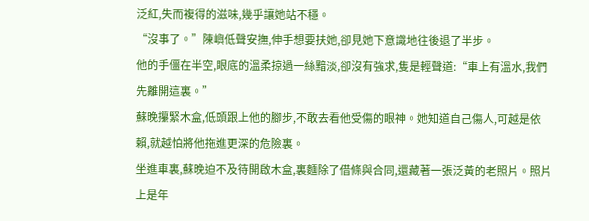泛紅,失而複得的滋味,幾乎讓她站不穩。
“沒事了。”陳嶼低聲安撫,伸手想要扶她,卻見她下意識地往後退了半步。
他的手僵在半空,眼底的溫柔掠過一絲黯淡,卻沒有強求,隻是輕聲道:“車上有溫水,我們先離開這裏。”
蘇晚攥緊木盒,低頭跟上他的腳步,不敢去看他受傷的眼神。她知道自己傷人,可越是依賴,就越怕將他拖進更深的危險裏。
坐進車裏,蘇晚迫不及待開啟木盒,裏麵除了借條與合同,還藏著一張泛黃的老照片。照片上是年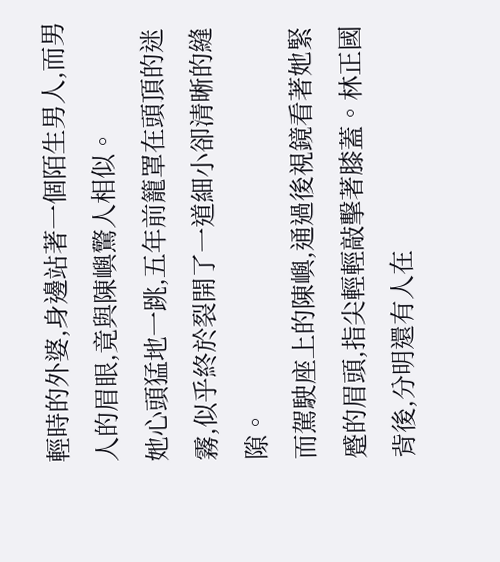輕時的外婆,身邊站著一個陌生男人,而男人的眉眼,竟與陳嶼驚人相似。
她心頭猛地一跳,五年前籠罩在頭頂的迷霧,似乎終於裂開了一道細小卻清晰的縫隙。
而駕駛座上的陳嶼,通過後視鏡看著她緊蹙的眉頭,指尖輕輕敲擊著膝蓋。林正國背後,分明還有人在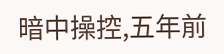暗中操控,五年前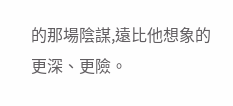的那場陰謀,遠比他想象的更深、更險。